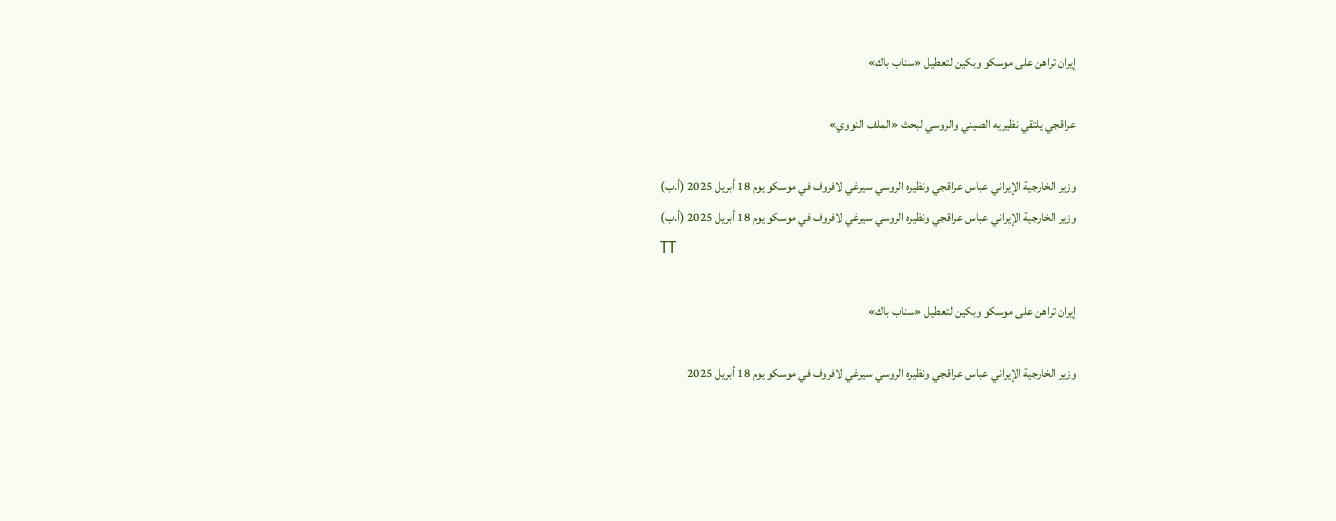إيران تراهن على موسكو وبكين لتعطيل «سناب باك»

عراقجي يلتقي نظيريه الصيني والروسي لبحث «الملف النووي»

وزير الخارجية الإيراني عباس عراقجي ونظيره الروسي سيرغي لافروف في موسكو يوم 18 أبريل 2025 (أ.ب)
وزير الخارجية الإيراني عباس عراقجي ونظيره الروسي سيرغي لافروف في موسكو يوم 18 أبريل 2025 (أ.ب)
TT

إيران تراهن على موسكو وبكين لتعطيل «سناب باك»

وزير الخارجية الإيراني عباس عراقجي ونظيره الروسي سيرغي لافروف في موسكو يوم 18 أبريل 2025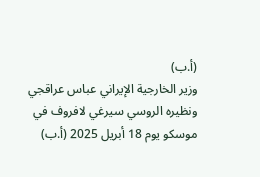(أ.ب)
وزير الخارجية الإيراني عباس عراقجي ونظيره الروسي سيرغي لافروف في موسكو يوم 18 أبريل 2025 (أ.ب)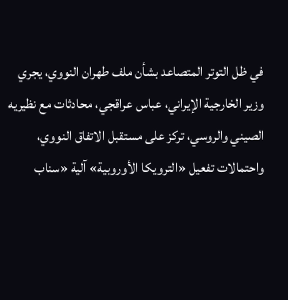في ظل التوتر المتصاعد بشأن ملف طهران النووي، يجري وزير الخارجية الإيراني، عباس عراقجي، محادثات مع نظيريه الصيني والروسي، تركز على مستقبل الاتفاق النووي، واحتمالات تفعيل «الترويكا الأوروبية» آلية «سناب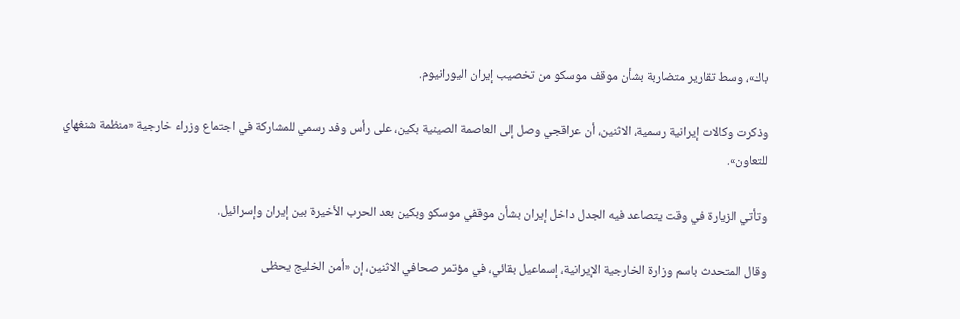باك»، وسط تقارير متضاربة بشأن موقف موسكو من تخصيب إيران اليورانيوم.

وذكرت وكالات إيرانية رسمية، الاثنين، أن عراقجي وصل إلى العاصمة الصينية بكين، على رأس وفد رسمي للمشاركة في اجتماع وزراء خارجية «منظمة شنغهاي للتعاون».

وتأتي الزيارة في وقت يتصاعد فيه الجدل داخل إيران بشأن موقفي موسكو وبكين بعد الحرب الأخيرة بين إيران وإسرائيل.

وقال المتحدث باسم وزارة الخارجية الإيرانية، إسماعيل بقائي، في مؤتمر صحافي الاثنين، إن «أمن الخليج يحظى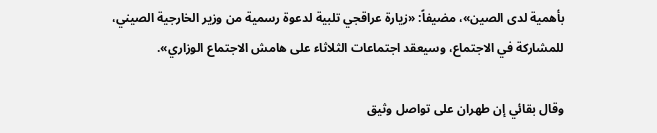بأهمية لدى الصين»، مضيفاً: «زيارة عراقجي تلبية لدعوة رسمية من وزير الخارجية الصيني، للمشاركة في الاجتماع، وسيعقد اجتماعات الثلاثاء على هامش الاجتماع الوزاري».

وقال بقائي إن طهران على تواصل وثيق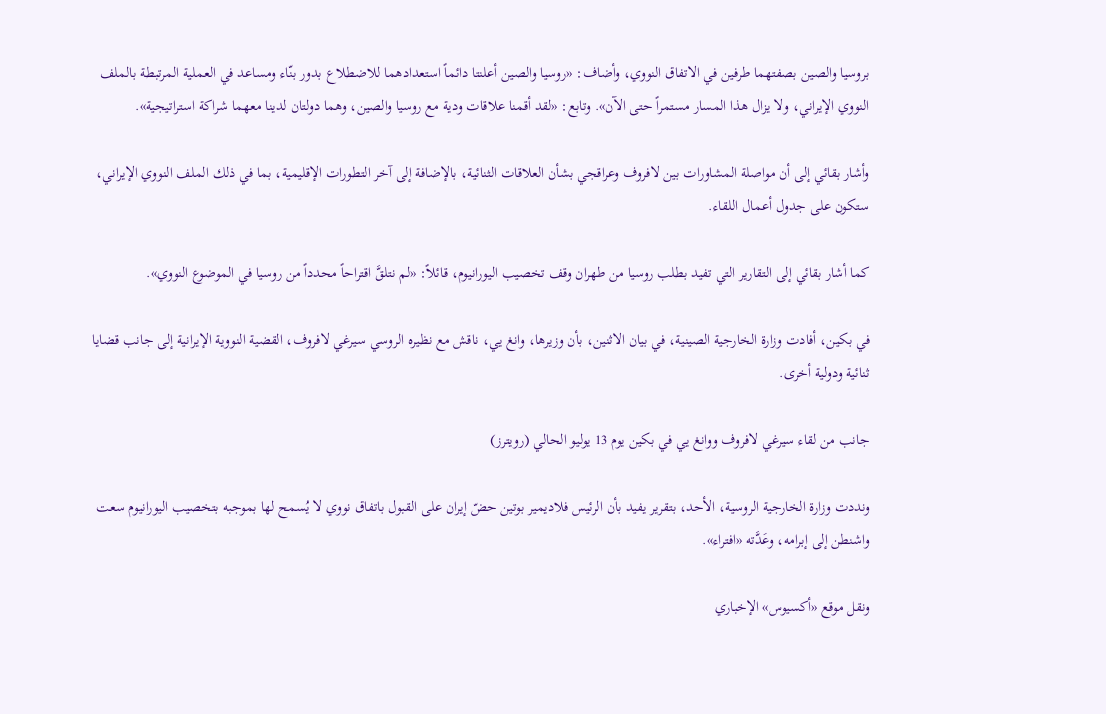بروسيا والصين بصفتهما طرفين في الاتفاق النووي، وأضاف: «روسيا والصين أعلنتا دائماً استعدادهما للاضطلاع بدور بنّاء ومساعد في العملية المرتبطة بالملف النووي الإيراني، ولا يزال هذا المسار مستمراً حتى الآن». وتابع: «لقد أقمنا علاقات ودية مع روسيا والصين، وهما دولتان لدينا معهما شراكة استراتيجية».

وأشار بقائي إلى أن مواصلة المشاورات بين لافروف وعراقجي بشأن العلاقات الثنائية، بالإضافة إلى آخر التطورات الإقليمية، بما في ذلك الملف النووي الإيراني، ستكون على جدول أعمال اللقاء.

كما أشار بقائي إلى التقارير التي تفيد بطلب روسيا من طهران وقف تخصيب اليورانيوم، قائلاً: «لم نتلقَّ اقتراحاً محدداً من روسيا في الموضوع النووي».

في بكين، أفادت وزارة الخارجية الصينية، في بيان الاثنين، بأن وزيرها، وانغ يي، ناقش مع نظيره الروسي سيرغي لافروف، القضية النووية الإيرانية إلى جانب قضايا ثنائية ودولية أخرى.

جانب من لقاء سيرغي لافروف ووانغ يي في بكين يوم 13 يوليو الحالي (رويترز)

ونددت وزارة الخارجية الروسية، الأحد، بتقرير يفيد بأن الرئيس فلاديمير بوتين حضّ إيران على القبول باتفاق نووي لا يُسمح لها بموجبه بتخصيب اليورانيوم سعت واشنطن إلى إبرامه، وعَدَّته «افتراء».

ونقل موقع «أكسيوس» الإخباري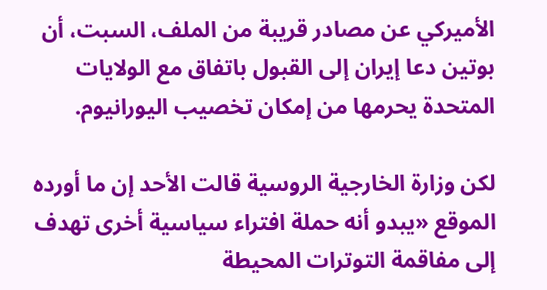الأميركي عن مصادر قريبة من الملف، السبت، أن بوتين دعا إيران إلى القبول باتفاق مع الولايات المتحدة يحرمها من إمكان تخصيب اليورانيوم.

لكن وزارة الخارجية الروسية قالت الأحد إن ما أورده الموقع «يبدو أنه حملة افتراء سياسية أخرى تهدف إلى مفاقمة التوترات المحيطة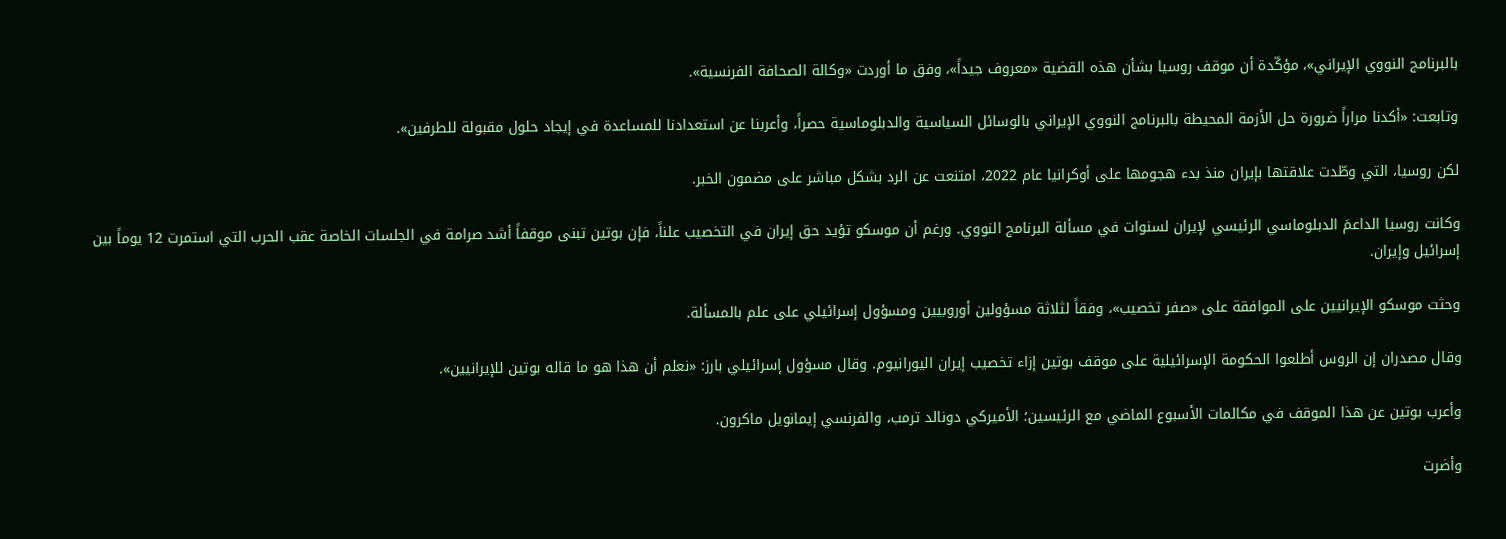بالبرنامج النووي الإيراني»، مؤكّدة أن موقف روسيا بشأن هذه القضية «معروف جيداً»، وفق ما أوردت «وكالة الصحافة الفرنسية».

وتابعت: «أكدنا مراراً ضرورة حل الأزمة المحيطة بالبرنامج النووي الإيراني بالوسائل السياسية والدبلوماسية حصراً، وأعربنا عن استعدادنا للمساعدة في إيجاد حلول مقبولة للطرفين».

لكن روسيا، التي وطّدت علاقتها بإيران منذ بدء هجومها على أوكرانيا عام 2022، امتنعت عن الرد بشكل مباشر على مضمون الخبر.

وكانت روسيا الداعمَ الدبلوماسي الرئيسي لإيران لسنوات في مسألة البرنامج النووي. ورغم أن موسكو تؤيد حق إيران في التخصيب علناً، فإن بوتين تبنى موقفاً أشد صرامة في الجلسات الخاصة عقب الحرب التي استمرت 12 يوماً بين إسرائيل وإيران.

وحثت موسكو الإيرانيين على الموافقة على «صفر تخصيب»، وفقاً لثلاثة مسؤولين أوروبيين ومسؤول إسرائيلي على علم بالمسألة.

وقال مصدران إن الروس أطلعوا الحكومة الإسرائيلية على موقف بوتين إزاء تخصيب إيران اليورانيوم. وقال مسؤول إسرائيلي بارز: «نعلم أن هذا هو ما قاله بوتين للإيرانيين».

وأعرب بوتين عن هذا الموقف في مكالمات الأسبوع الماضي مع الرئيسين؛ الأميركي دونالد ترمب، والفرنسي إيمانويل ماكرون.

وأضرت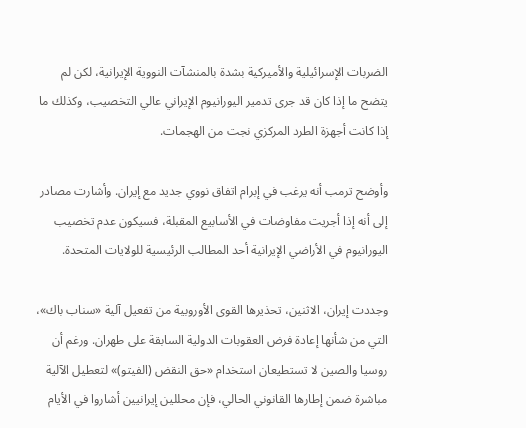الضربات الإسرائيلية والأميركية بشدة بالمنشآت النووية الإيرانية، لكن لم يتضح ما إذا كان قد جرى تدمير اليورانيوم الإيراني عالي التخصيب، وكذلك ما إذا كانت أجهزة الطرد المركزي نجت من الهجمات.

وأوضح ترمب أنه يرغب في إبرام اتفاق نووي جديد مع إيران. وأشارت مصادر إلى أنه إذا أجريت مفاوضات في الأسابيع المقبلة، فسيكون عدم تخصيب اليورانيوم في الأراضي الإيرانية أحد المطالب الرئيسية للولايات المتحدة.

وجددت إيران، الاثنين، تحذيرها القوى الأوروبية من تفعيل آلية «سناب باك»، التي من شأنها إعادة فرض العقوبات الدولية السابقة على طهران. ورغم أن روسيا والصين لا تستطيعان استخدام «حق النقض (الفيتو)» لتعطيل الآلية مباشرة ضمن إطارها القانوني الحالي، فإن محللين إيرانيين أشاروا في الأيام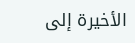الأخيرة إلى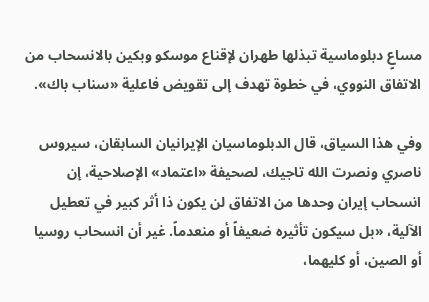مساعٍ دبلوماسية تبذلها طهران لإقناع موسكو وبكين بالانسحاب من الاتفاق النووي، في خطوة تهدف إلى تقويض فاعلية «سناب باك».

وفي هذا السياق، قال الدبلوماسيان الإيرانيان السابقان، سيروس ناصري ونصرت الله تاجيك، لصحيفة «اعتماد» الإصلاحية، إن انسحاب إيران وحدها من الاتفاق لن يكون ذا أثر كبير في تعطيل الآلية، «بل سيكون تأثيره ضعيفاً أو منعدماً. غير أن انسحاب روسيا أو الصين، أو كليهما،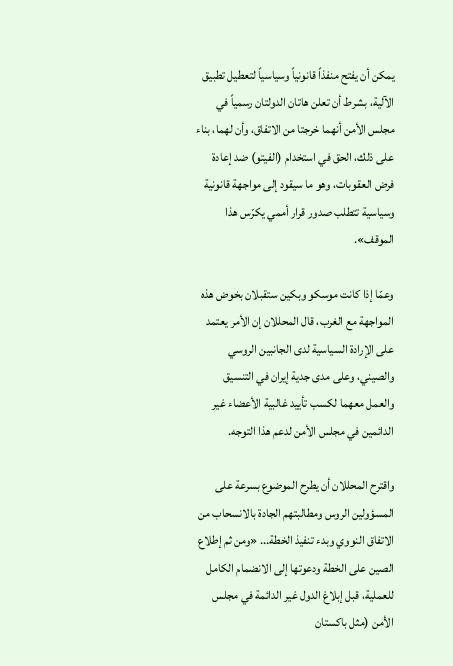يمكن أن يفتح منفذاً قانونياً وسياسياً لتعطيل تطبيق الآلية، بشرط أن تعلن هاتان الدولتان رسمياً في مجلس الأمن أنهما خرجتا من الاتفاق، وأن لهما، بناء على ذلك، الحق في استخدام (الفيتو) ضد إعادة فرض العقوبات، وهو ما سيقود إلى مواجهة قانونية وسياسية تتطلب صدور قرار أممي يكرّس هذا الموقف».

وعمّا إذا كانت موسكو وبكين ستقبلان بخوض هذه المواجهة مع الغرب، قال المحللان إن الأمر يعتمد على الإرادة السياسية لدى الجانبين الروسي والصيني، وعلى مدى جدية إيران في التنسيق والعمل معهما لكسب تأييد غالبية الأعضاء غير الدائمين في مجلس الأمن لدعم هذا التوجه.

واقترح المحللان أن يطرح الموضوع بسرعة على المسؤولين الروس ومطالبتهم الجادة بالانسحاب من الاتفاق النووي وبدء تنفيذ الخطة... «ومن ثم إطلاع الصين على الخطة ودعوتها إلى الانضمام الكامل للعملية، قبل إبلاغ الدول غير الدائمة في مجلس الأمن (مثل باكستان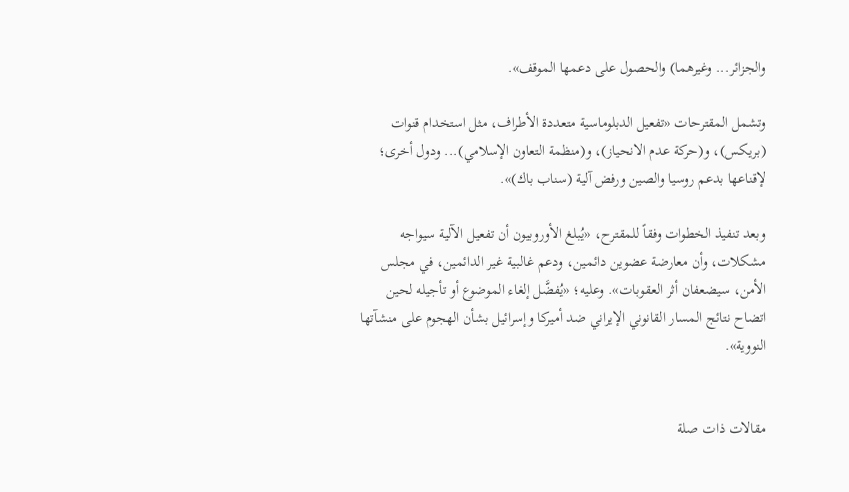والجزائر... وغيرهما) والحصول على دعمها الموقف».

وتشمل المقترحات «تفعيل الدبلوماسية متعددة الأطراف، مثل استخدام قنوات (بريكس)، و(حركة عدم الانحياز)، و(منظمة التعاون الإسلامي)... ودول أخرى؛ لإقناعها بدعم روسيا والصين ورفض آلية (سناب باك)».

وبعد تنفيذ الخطوات وفقاً للمقترح، «يُبلغ الأوروبيون أن تفعيل الآلية سيواجه مشكلات، وأن معارضة عضوين دائمين، ودعم غالبية غير الدائمين، في مجلس الأمن، سيضعفان أثر العقوبات». وعليه؛ «يُفضَّل إلغاء الموضوع أو تأجيله لحين اتضاح نتائج المسار القانوني الإيراني ضد أميركا وإسرائيل بشأن الهجوم على منشآتها النووية».


مقالات ذات صلة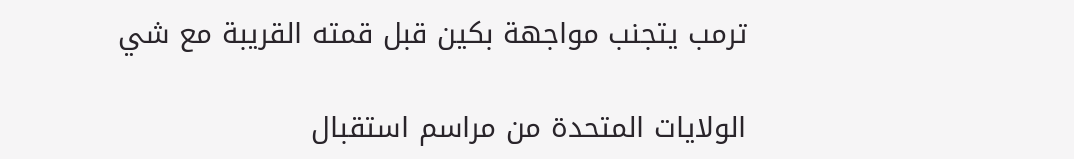ترمب يتجنب مواجهة بكين قبل قمته القريبة مع شي

الولايات المتحدة من مراسم استقبال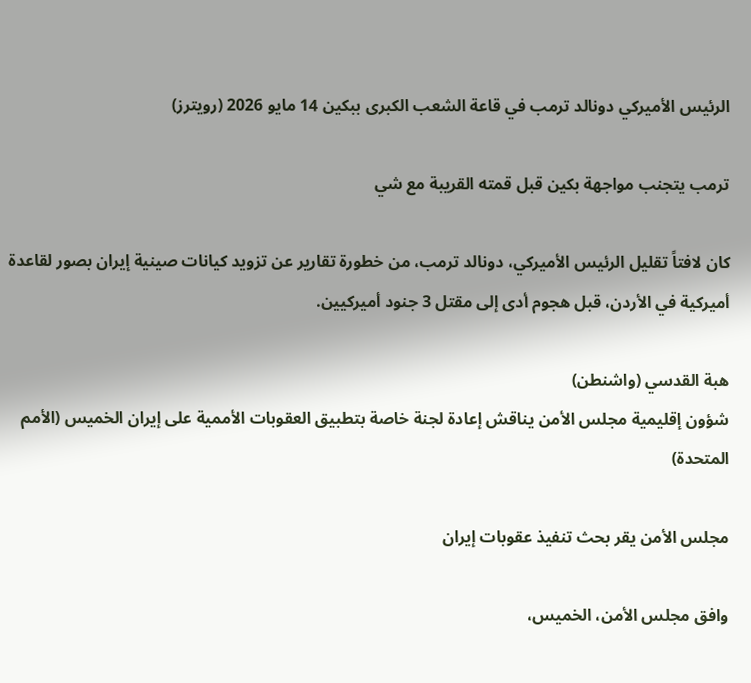الرئيس الأميركي دونالد ترمب في قاعة الشعب الكبرى ببكين 14 مايو 2026 (رويترز)

ترمب يتجنب مواجهة بكين قبل قمته القريبة مع شي

كان لافتاً تقليل الرئيس الأميركي، دونالد ترمب، من خطورة تقارير عن تزويد كيانات صينية إيران بصور لقاعدة أميركية في الأردن، قبل هجوم أدى إلى مقتل 3 جنود أميركيين.

هبة القدسي (واشنطن)
شؤون إقليمية مجلس الأمن يناقش إعادة لجنة خاصة بتطبيق العقوبات الأممية على إيران الخميس (الأمم المتحدة)

مجلس الأمن يقر بحث تنفيذ عقوبات إيران

وافق مجلس الأمن، الخميس،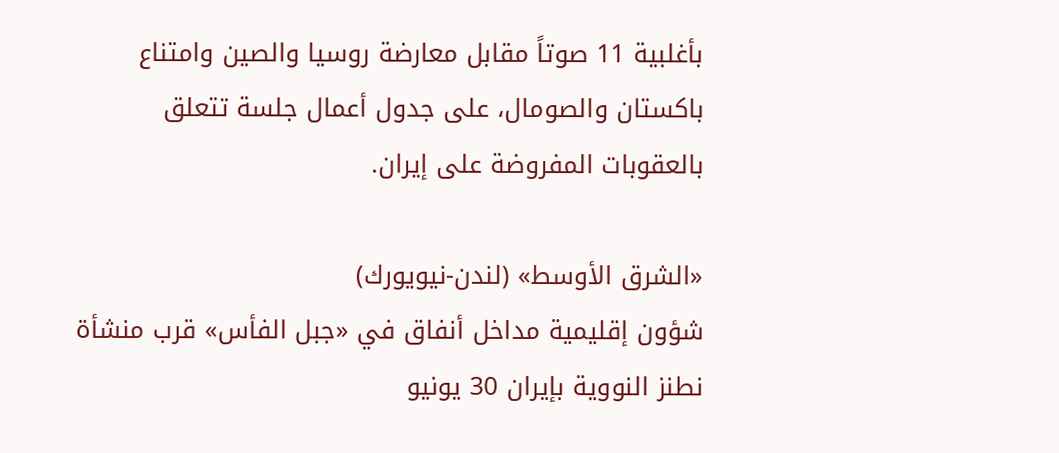بأغلبية 11 صوتاً مقابل معارضة روسيا والصين وامتناع باكستان والصومال، على جدول أعمال جلسة تتعلق بالعقوبات المفروضة على إيران.

«الشرق الأوسط» (لندن-نيويورك)
شؤون إقليمية مداخل أنفاق في «جبل الفأس» قرب منشأة نطنز النووية بإيران 30 يونيو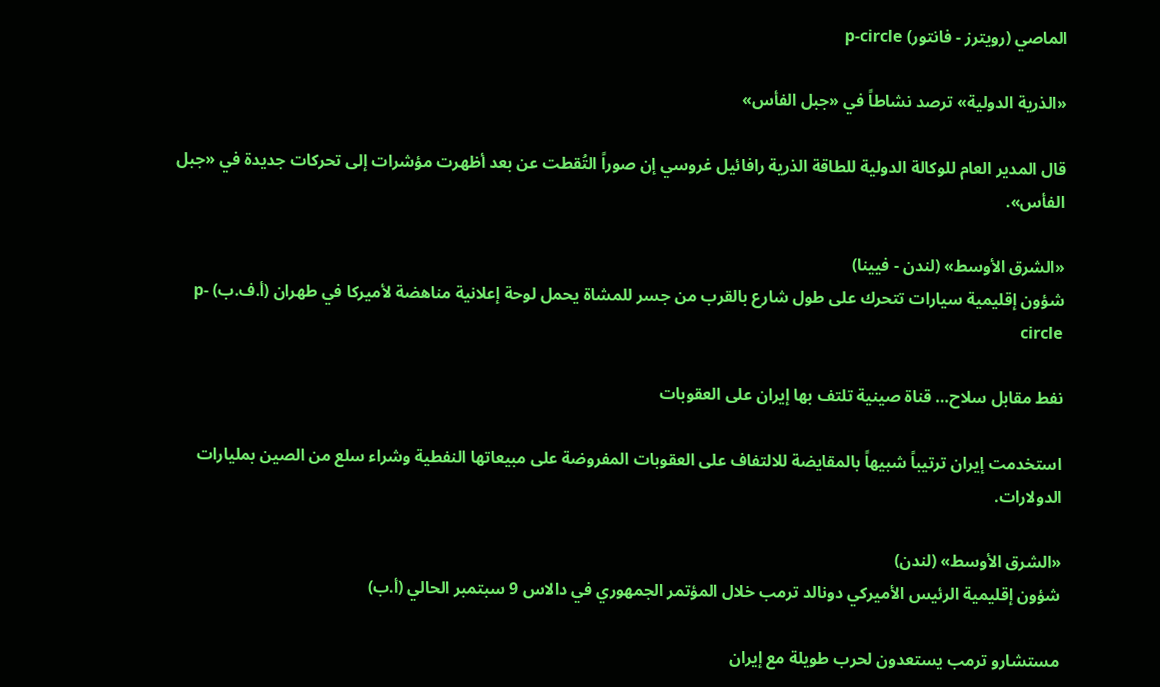الماصي (رويترز - فانتور) p-circle

«الذرية الدولية» ترصد نشاطاً في «جبل الفأس»

قال المدير العام للوكالة الدولية للطاقة الذرية رافائيل غروسي إن صوراً التُقطت عن بعد أظهرت مؤشرات إلى تحركات جديدة في «جبل الفأس».

«الشرق الأوسط» (لندن - فيينا)
شؤون إقليمية سيارات تتحرك على طول شارع بالقرب من جسر للمشاة يحمل لوحة إعلانية مناهضة لأميركا في طهران (أ.ف.ب) p-circle

نفط مقابل سلاح… قناة صينية تلتف بها إيران على العقوبات

استخدمت إيران ترتيباً شبيهاً بالمقايضة للالتفاف على العقوبات المفروضة على مبيعاتها النفطية وشراء سلع من الصين بمليارات الدولارات.

«الشرق الأوسط» (لندن)
شؤون إقليمية الرئيس الأميركي دونالد ترمب خلال المؤتمر الجمهوري في دالاس 9 سبتمبر الحالي (أ.ب)

مستشارو ترمب يستعدون لحرب طويلة مع إيران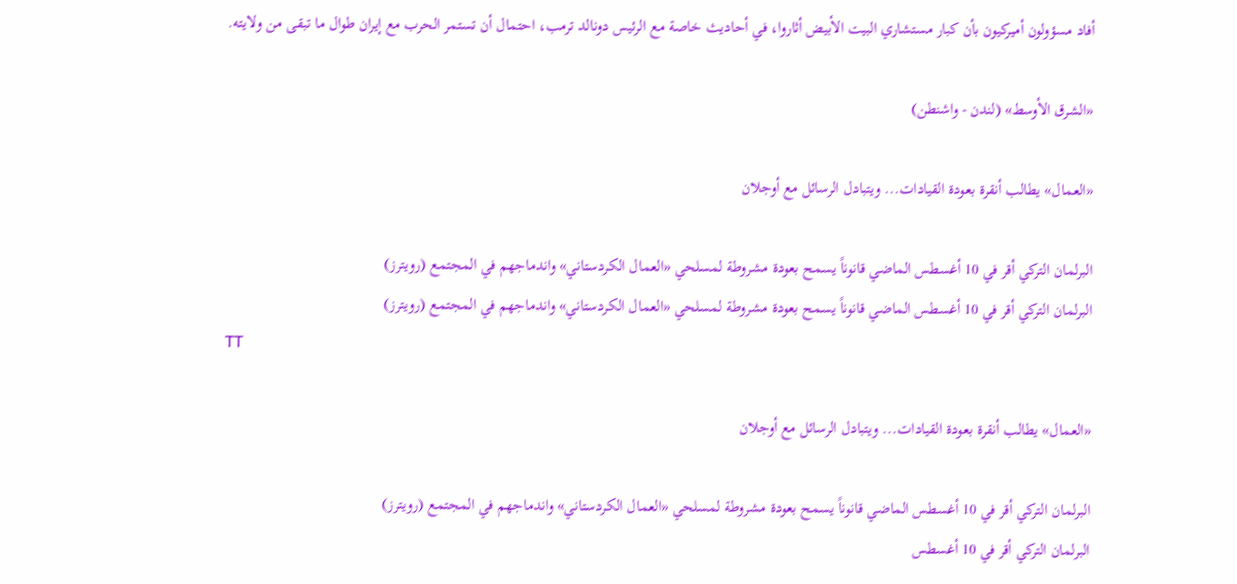أفاد مسؤولون أميركيون بأن كبار مستشاري البيت الأبيض أثاروا، في أحاديث خاصة مع الرئيس دونالد ترمب، احتمال أن تستمر الحرب مع إيران طوال ما تبقى من ولايته.

«الشرق الأوسط» (لندن - واشنطن)

«العمال» يطالب أنقرة بعودة القيادات... ويتبادل الرسائل مع أوجلان

البرلمان التركي أقر في 10 أغسطس الماضي قانوناً يسمح بعودة مشروطة لمسلحي «العمال الكردستاني» واندماجهم في المجتمع (رويترز)
البرلمان التركي أقر في 10 أغسطس الماضي قانوناً يسمح بعودة مشروطة لمسلحي «العمال الكردستاني» واندماجهم في المجتمع (رويترز)
TT

«العمال» يطالب أنقرة بعودة القيادات... ويتبادل الرسائل مع أوجلان

البرلمان التركي أقر في 10 أغسطس الماضي قانوناً يسمح بعودة مشروطة لمسلحي «العمال الكردستاني» واندماجهم في المجتمع (رويترز)
البرلمان التركي أقر في 10 أغسطس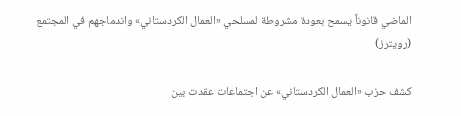الماضي قانوناً يسمح بعودة مشروطة لمسلحي «العمال الكردستاني» واندماجهم في المجتمع (رويترز)

كشف حزب «العمال الكردستاني» عن اجتماعات عقدت بين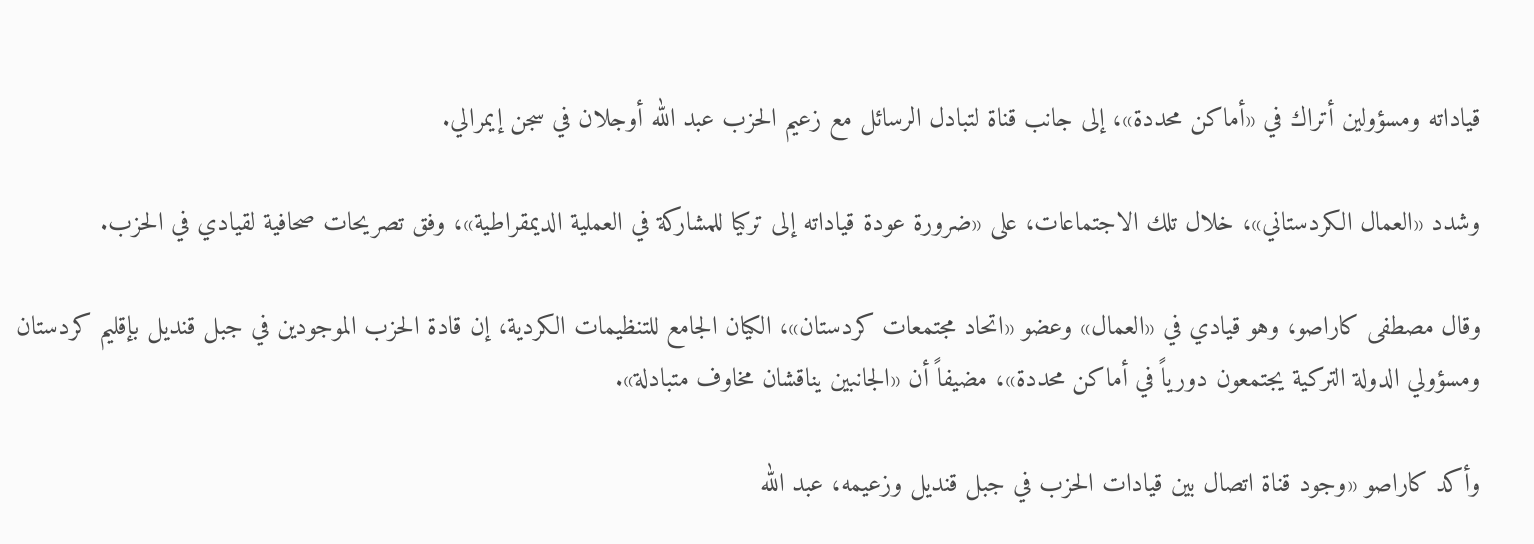قياداته ومسؤولين أتراك في «أماكن محددة»، إلى جانب قناة لتبادل الرسائل مع زعيم الحزب عبد الله أوجلان في سجن إيمرالي.

وشدد «العمال الكردستاني»، خلال تلك الاجتماعات، على «ضرورة عودة قياداته إلى تركيا للمشاركة في العملية الديمقراطية»، وفق تصريحات صحافية لقيادي في الحزب.

وقال مصطفى كاراصو، وهو قيادي في «العمال» وعضو «اتحاد مجتمعات كردستان»، الكيان الجامع للتنظيمات الكردية، إن قادة الحزب الموجودين في جبل قنديل بإقليم كردستان ومسؤولي الدولة التركية يجتمعون دورياً في أماكن محددة»، مضيفاً أن «الجانبين يناقشان مخاوف متبادلة».

وأكد كاراصو «وجود قناة اتصال بين قيادات الحزب في جبل قنديل وزعيمه، عبد الله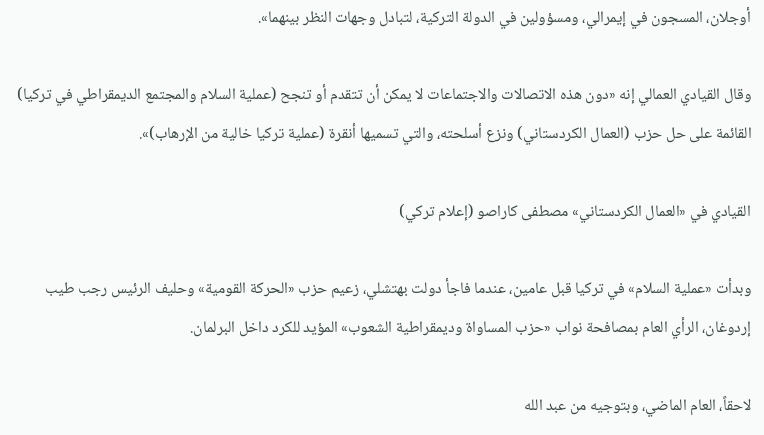أوجلان، المسجون في إيمرالي، ومسؤولين في الدولة التركية، لتبادل وجهات النظر بينهما».

وقال القيادي العمالي إنه «دون هذه الاتصالات والاجتماعات لا يمكن أن تتقدم أو تنجح (عملية السلام والمجتمع الديمقراطي في تركيا) القائمة على حل حزب (العمال الكردستاني) ونزع أسلحته، والتي تسميها أنقرة (عملية تركيا خالية من الإرهاب)».

القيادي في «العمال الكردستاني» مصطفى كاراصو (إعلام تركي)

وبدأت «عملية السلام» في تركيا قبل عامين، عندما فاجأ دولت بهتشلي، زعيم حزب «الحركة القومية» وحليف الرئيس رجب طيب إردوغان، الرأي العام بمصافحة نواب «حزب المساواة وديمقراطية الشعوب» المؤيد للكرد داخل البرلمان.

لاحقاً، العام الماضي، وبتوجيه من عبد الله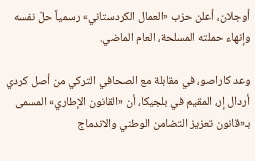أوجلان، أعلن حزب «العمال الكردستاني» رسمياً حلّ نفسه وإنهاء حملته المسلحة، العام الماضي.

وعد كاراصو، في مقابلة مع الصحافي التركي من أصل كردي أردال إر، المقيم في بلجيكا، أن «القانون الإطاري» المسمى بـ«قانون تعزيز التضامن الوطني والاندماج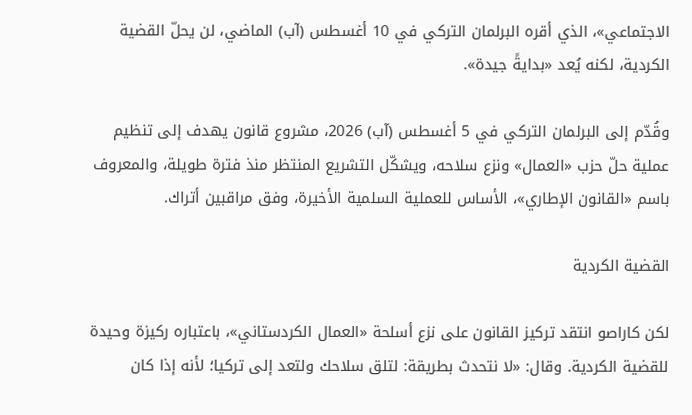الاجتماعي»، الذي أقره البرلمان التركي في 10 أغسطس (آب) الماضي، لن يحلّ القضية الكردية، لكنه يُعد «بدايةً جيدة».

وقُدّم إلى البرلمان التركي في 5 أغسطس (آب) 2026، مشروع قانون يهدف إلى تنظيم عملية حلّ حزب «العمال» ونزع سلاحه، ويشكّل التشريع المنتظر منذ فترة طويلة، والمعروف باسم «القانون الإطاري»، الأساس للعملية السلمية الأخيرة، وفق مراقبين أتراك.

القضية الكردية

لكن كاراصو انتقد تركيز القانون على نزع أسلحة «العمال الكردستاني»، باعتباره ركيزة وحيدة للقضية الكردية. وقال: «لا نتحدث بطريقة: لتلق سلاحك ولتعد إلى تركيا؛ لأنه إذا كان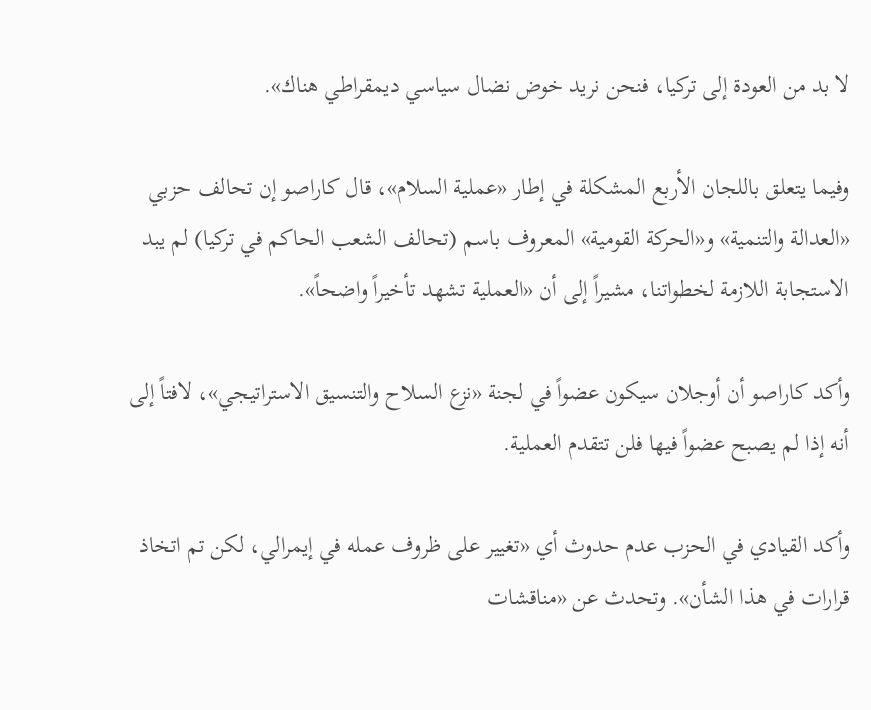لا بد من العودة إلى تركيا، فنحن نريد خوض نضال سياسي ديمقراطي هناك».

وفيما يتعلق باللجان الأربع المشكلة في إطار «عملية السلام»، قال كاراصو إن تحالف حزبي «العدالة والتنمية» و«الحركة القومية» المعروف باسم (تحالف الشعب الحاكم في تركيا) لم يبد الاستجابة اللازمة لخطواتنا، مشيراً إلى أن «العملية تشهد تأخيراً واضحاً».

وأكد كاراصو أن أوجلان سيكون عضواً في لجنة «نزع السلاح والتنسيق الاستراتيجي»، لافتاً إلى أنه إذا لم يصبح عضواً فيها فلن تتقدم العملية.

وأكد القيادي في الحزب عدم حدوث أي «تغيير على ظروف عمله في إيمرالي، لكن تم اتخاذ قرارات في هذا الشأن». وتحدث عن «مناقشات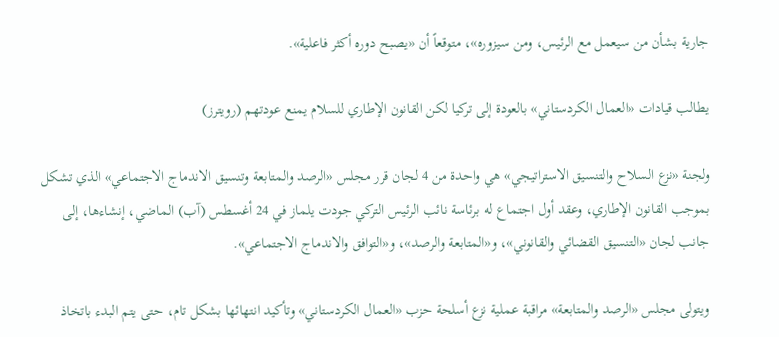جارية بشأن من سيعمل مع الرئيس، ومن سيزوره»، متوقعاً أن «يصبح دوره أكثر فاعلية».

يطالب قيادات «العمال الكردستاني» بالعودة إلى تركيا لكن القانون الإطاري للسلام يمنع عودتهم (رويترز)

ولجنة «نزع السلاح والتنسيق الاستراتيجي» هي واحدة من 4 لجان قرر مجلس «الرصد والمتابعة وتنسيق الاندماج الاجتماعي» الذي تشكل بموجب القانون الإطاري، وعقد أول اجتماع له برئاسة نائب الرئيس التركي جودت يلماز في 24 أغسطس (آب) الماضي، إنشاءها، إلى جانب لجان «التنسيق القضائي والقانوني»، و«المتابعة والرصد»، و«التوافق والاندماج الاجتماعي».

ويتولى مجلس «الرصد والمتابعة» مراقبة عملية نزع أسلحة حزب «العمال الكردستاني» وتأكيد انتهائها بشكل تام، حتى يتم البدء باتخاذ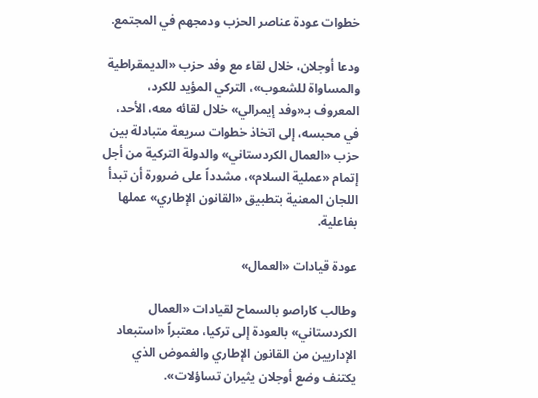خطوات عودة عناصر الحزب ودمجهم في المجتمع.

ودعا أوجلان، خلال لقاء مع وفد حزب «الديمقراطية والمساواة للشعوب»، التركي المؤيد للكرد، المعروف بـ«وفد إيمرالي» خلال لقائه معه، الأحد، في محبسه، إلى اتخاذ خطوات سريعة متبادلة بين حزب «العمال الكردستاني» والدولة التركية من أجل إتمام «عملية السلام»، مشدداً على ضرورة أن تبدأ اللجان المعنية بتطبيق «القانون الإطاري» عملها بفاعلية.

عودة قيادات «العمال»

وطالب كاراصو بالسماح لقيادات «العمال الكردستاني» بالعودة إلى تركيا، معتبراً «استبعاد الإداريين من القانون الإطاري والغموض الذي يكتنف وضع أوجلان يثيران تساؤلات».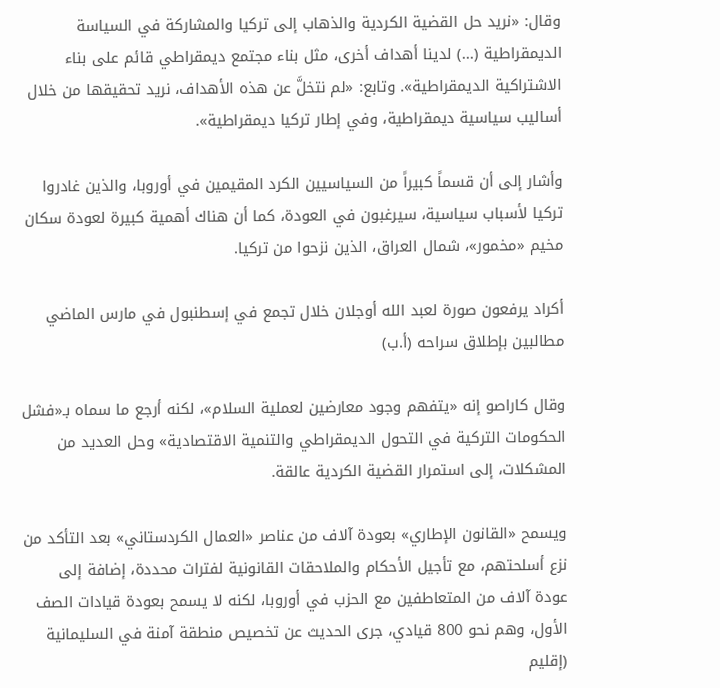وقال: «نريد حل القضية الكردية والذهاب إلى تركيا والمشاركة في السياسة الديمقراطية (...) لدينا أهداف أخرى، مثل بناء مجتمع ديمقراطي قائم على بناء الاشتراكية الديمقراطية». وتابع: «لم نتخلَّ عن هذه الأهداف، نريد تحقيقها من خلال أساليب سياسية ديمقراطية، وفي إطار تركيا ديمقراطية».

وأشار إلى أن قسماً كبيراً من السياسيين الكرد المقيمين في أوروبا، والذين غادروا تركيا لأسباب سياسية، سيرغبون في العودة، كما أن هناك أهمية كبيرة لعودة سكان مخيم «مخمور»، شمال العراق، الذين نزحوا من تركيا.

أكراد يرفعون صورة لعبد الله أوجلان خلال تجمع في إسطنبول في مارس الماضي مطالبين بإطلاق سراحه (أ.ب)

وقال كاراصو إنه «يتفهم وجود معارضين لعملية السلام»، لكنه أرجع ما سماه بـ«فشل الحكومات التركية في التحول الديمقراطي والتنمية الاقتصادية» وحل العديد من المشكلات، إلى استمرار القضية الكردية عالقة.

ويسمح «القانون الإطاري» بعودة آلاف من عناصر «العمال الكردستاني» بعد التأكد من نزع أسلحتهم، مع تأجيل الأحكام والملاحقات القانونية لفترات محددة، إضافة إلى عودة آلاف من المتعاطفين مع الحزب في أوروبا، لكنه لا يسمح بعودة قيادات الصف الأول، وهم نحو 800 قيادي، جرى الحديث عن تخصيص منطقة آمنة في السليمانية (إقليم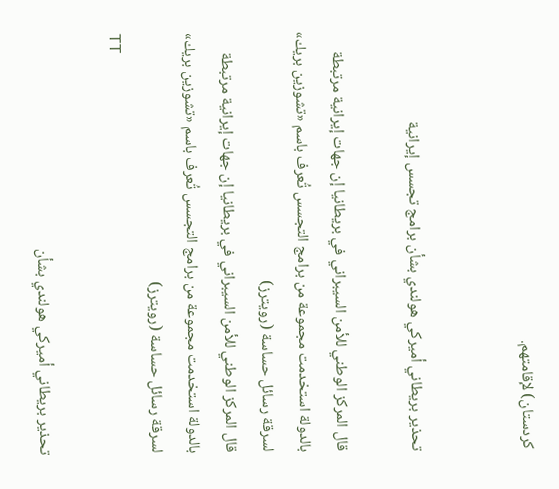كردستان) لإقامتهم.


تحذير بريطاني أميركي هولندي بشأن برامج تجسس إيرانية

قال المركز الوطني للأمن السيبراني في بريطانيا إن جهات إيرانية مرتبطة بالدولة استخدمت مجموعة من برامج التجسس تُعرف باسم «تشوزين بريك» لسرقة رسائل حساسة (رويترز)
قال المركز الوطني للأمن السيبراني في بريطانيا إن جهات إيرانية مرتبطة بالدولة استخدمت مجموعة من برامج التجسس تُعرف باسم «تشوزين بريك» لسرقة رسائل حساسة (رويترز)
TT

تحذير بريطاني أميركي هولندي بشأن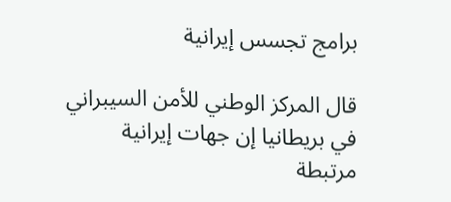برامج تجسس إيرانية

قال المركز الوطني للأمن السيبراني في بريطانيا إن جهات إيرانية مرتبطة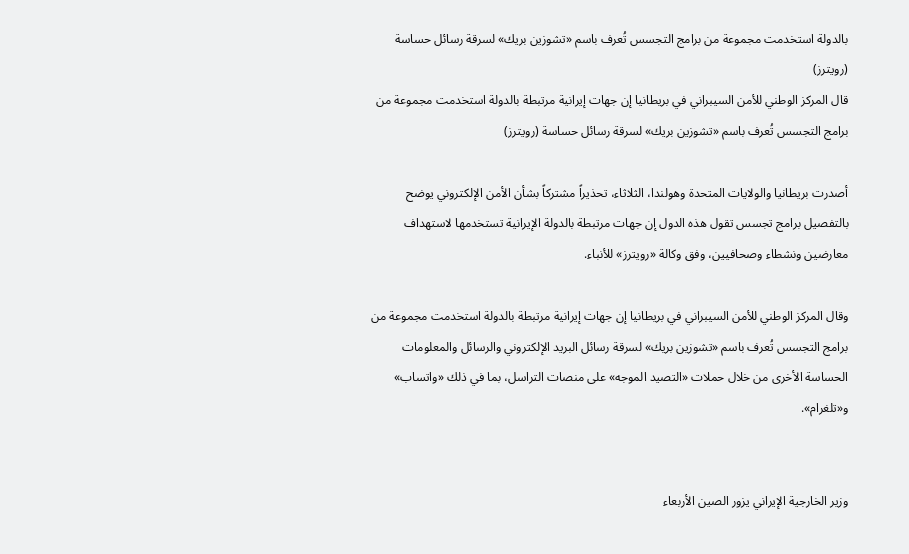بالدولة استخدمت مجموعة من برامج التجسس تُعرف باسم «تشوزين بريك» لسرقة رسائل حساسة (رويترز)
قال المركز الوطني للأمن السيبراني في بريطانيا إن جهات إيرانية مرتبطة بالدولة استخدمت مجموعة من برامج التجسس تُعرف باسم «تشوزين بريك» لسرقة رسائل حساسة (رويترز)

أصدرت بريطانيا والولايات المتحدة وهولندا، الثلاثاء، تحذيراً مشتركاً بشأن الأمن الإلكتروني يوضح بالتفصيل برامج تجسس تقول هذه الدول إن جهات مرتبطة بالدولة الإيرانية تستخدمها لاستهداف معارضين ونشطاء وصحافيين، وفق وكالة «رويترز» للأنباء.

وقال المركز الوطني للأمن السيبراني في بريطانيا إن جهات إيرانية مرتبطة بالدولة استخدمت مجموعة من برامج التجسس تُعرف باسم «تشوزين بريك» لسرقة رسائل البريد الإلكتروني والرسائل والمعلومات الحساسة الأخرى من خلال حملات «التصيد الموجه» على منصات التراسل، بما في ذلك «واتساب» و«تلغرام».


وزير الخارجية الإيراني يزور الصين الأربعاء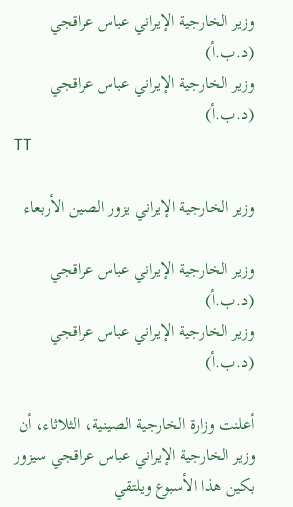وزير الخارجية الإيراني عباس عراقجي (د.ب.أ)
وزير الخارجية الإيراني عباس عراقجي (د.ب.أ)
TT

وزير الخارجية الإيراني يزور الصين الأربعاء

وزير الخارجية الإيراني عباس عراقجي (د.ب.أ)
وزير الخارجية الإيراني عباس عراقجي (د.ب.أ)

أعلنت وزارة الخارجية الصينية، الثلاثاء، أن وزير الخارجية الإيراني عباس عراقجي سيزور بكين هذا الأسبوع ويلتقي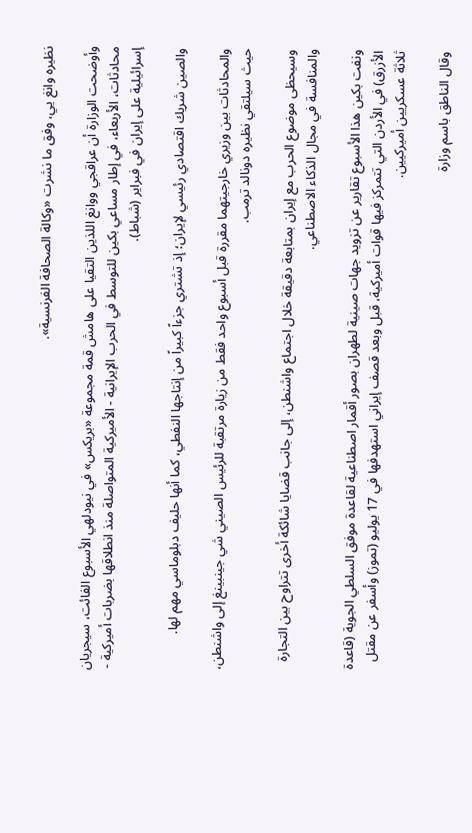نظيره وانغ يي، وفق ما نشرت «وكالة الصحافة الفرنسية».

وأوضحت الوزارة أن عراقجي ووانغ اللذين التقيا على هامش قمة مجموعة «بريكس» في نيودلهي الأسبوع الفائت، سيجريان محادثات، الأربعاء، في إطار مساعي بكين للتوسط في الحرب الإيرانية - الأميركية المتواصلة منذ انطلاقها بضربات أميركية - إسرائيلية على إيران في فبراير (شباط).

والصين شريك اقتصادي رئيسي لإيران؛ إذ تشتري جزءاً كبيراً من إنتاجها النفطي، كما أنها حليف دبلوماسي مهم لها.

والمحادثات بين وزيري خارجيتهما مقررة قبل أسبوع واحد فقط من زيارة مرتقبة للرئيس الصيني شي جينبينغ إلى واشنطن، حيث سيلتقي نظيره دونالد ترمب.

وسيحظى موضوع الحرب مع إيران بمتابعة دقيقة خلال اجتماع واشنطن، إلى جانب قضايا شائكة أخرى تتراوح بين التجارة والمنافسة في مجال الذكاء الاصطناعي.

ونفت بكين هذا الأسبوع تقارير عن تزويد جهات صينية لطهران بصور أقمار اصطناعية لقاعدة موفق السلطي الجوية (قاعدة الأزرق) في الأردن التي تتمركز فيها قوات أميركية، قبل وبعد قصف إيراني استهدفها في 17 يوليو (تموز) وأسفر عن مقتل ثلاثة عسكريين أميركيين.

وقال الناطق باسم وزارة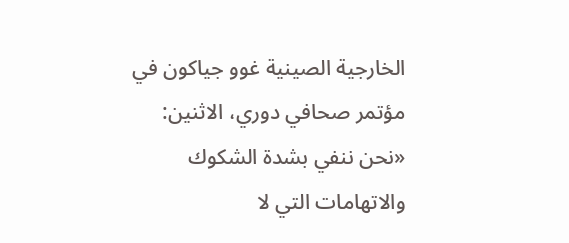الخارجية الصينية غوو جياكون في مؤتمر صحافي دوري، الاثنين: «نحن ننفي بشدة الشكوك والاتهامات التي لا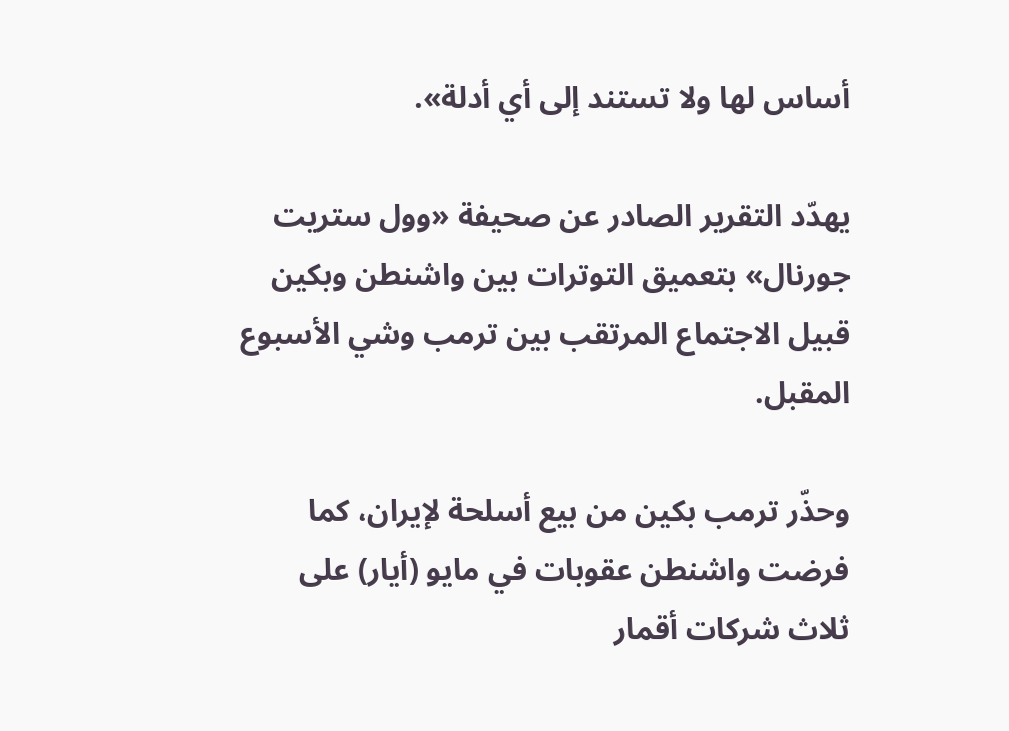أساس لها ولا تستند إلى أي أدلة».

يهدّد التقرير الصادر عن صحيفة «وول ستريت جورنال» بتعميق التوترات بين واشنطن وبكين قبيل الاجتماع المرتقب بين ترمب وشي الأسبوع المقبل.

وحذّر ترمب بكين من بيع أسلحة لإيران، كما فرضت واشنطن عقوبات في مايو (أيار) على ثلاث شركات أقمار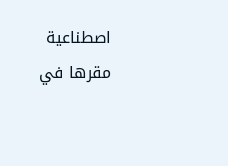اصطناعية مقرها في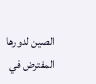الصين لدورها المفترض في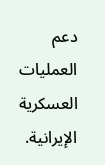دعم العمليات العسكرية الإيرانية.